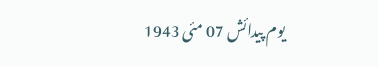یوم پیدائش 07 مئی 1943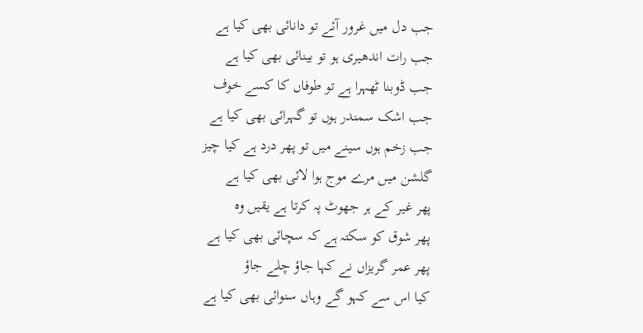جب دل میں غرور آئے تو دانائی بھی کیا ہے
جب رات اندھیری ہو تو بینائی بھی کیا ہے
جب ڈوبنا ٹھہرا ہے تو طوفاں کا کسے خوف
جب اشک سمندر ہوں تو گہرائی بھی کیا ہے
جب زخم ہوں سینے میں تو پھر درد ہے کیا چیز
گلشن میں مرے موج ہوا لائی بھی کیا ہے
پھر غیر کے ہر جھوٹ پہ کرتا ہے یقیں وہ
پھر شوق کو سکتہ ہے کہ سچائی بھی کیا ہے
پھر عمر گریزاں نے کہا جاؤ چلے جاؤ
کیا اس سے کہو گے وہاں سنوائی بھی کیا ہے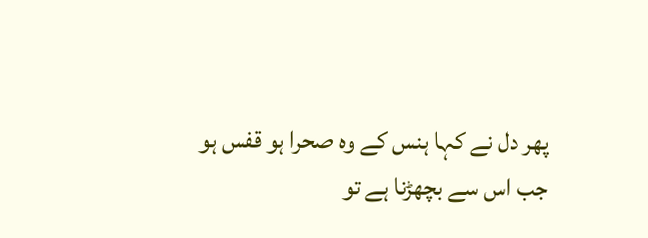پھر دل نے کہا ہنس کے وہ صحرا ہو قفس ہو
جب اس سے بچھڑنا ہے تو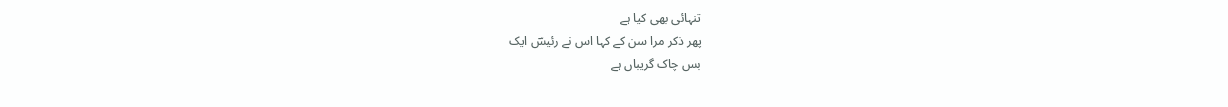تنہائی بھی کیا ہے
پھر ذکر مرا سن کے کہا اس نے رئیسؔ ایک
بس چاک گریباں ہے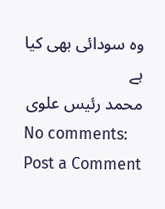وہ سودائی بھی کیا ہے
محمد رئیس علوی
No comments:
Post a Comment